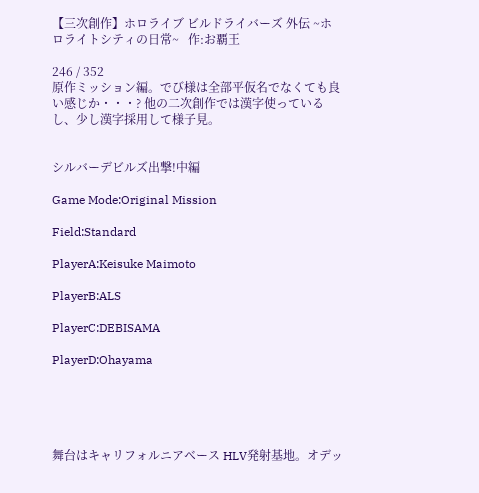【三次創作】ホロライブ ビルドライバーズ 外伝 ~ホロライトシティの日常~   作:お覇王

246 / 352
原作ミッション編。でび様は全部平仮名でなくても良い感じか・・・? 他の二次創作では漢字使っているし、少し漢字採用して様子見。


シルバーデビルズ出撃!中編

Game Mode:Original Mission

Field:Standard

PlayerA:Keisuke Maimoto

PlayerB:ALS

PlayerC:DEBISAMA

PlayerD:Ohayama





舞台はキャリフォルニアベース HLV発射基地。オデッ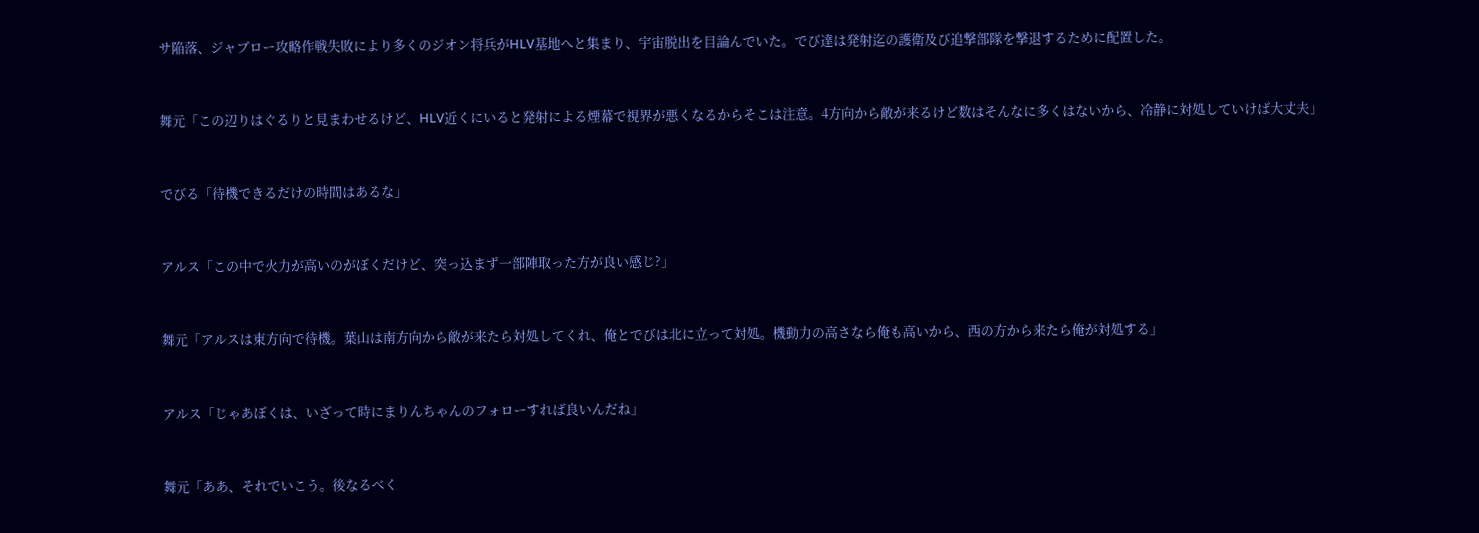サ陥落、ジャブロー攻略作戦失敗により多くのジオン将兵がHLV基地へと集まり、宇宙脱出を目論んでいた。でび達は発射迄の護衛及び追撃部隊を撃退するために配置した。



舞元「この辺りはぐるりと見まわせるけど、HLV近くにいると発射による煙幕で視界が悪くなるからそこは注意。4方向から敵が来るけど数はそんなに多くはないから、冷静に対処していけば大丈夫」



でびる「待機できるだけの時間はあるな」



アルス「この中で火力が高いのがぼくだけど、突っ込まず一部陣取った方が良い感じ?」



舞元「アルスは東方向で待機。葉山は南方向から敵が来たら対処してくれ、俺とでびは北に立って対処。機動力の高さなら俺も高いから、西の方から来たら俺が対処する」



アルス「じゃあぼくは、いざって時にまりんちゃんのフォローすれば良いんだね」



舞元「ああ、それでいこう。後なるべく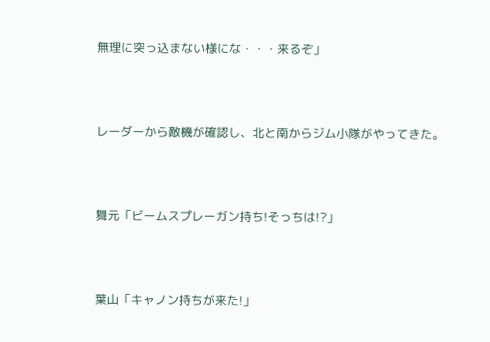無理に突っ込まない様にな・・・来るぞ」



レーダーから敵機が確認し、北と南からジム小隊がやってきた。



舞元「ビームスプレーガン持ち!そっちは!?」



葉山「キャノン持ちが来た!」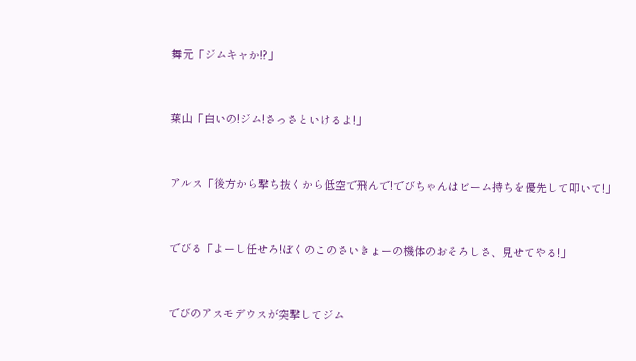舞元「ジムキャか!?」



葉山「白いの!ジム!さっさといけるよ!」



アルス「後方から撃ち抜くから低空で飛んで!でびちゃんはビーム持ちを優先して叩いて!」



でびる「よーし任せろ!ぼくのこのさいきょーの機体のおそろしさ、見せてやる!」



でびのアスモデウスが突撃してジム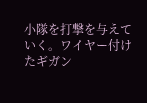小隊を打撃を与えていく。ワイヤー付けたギガン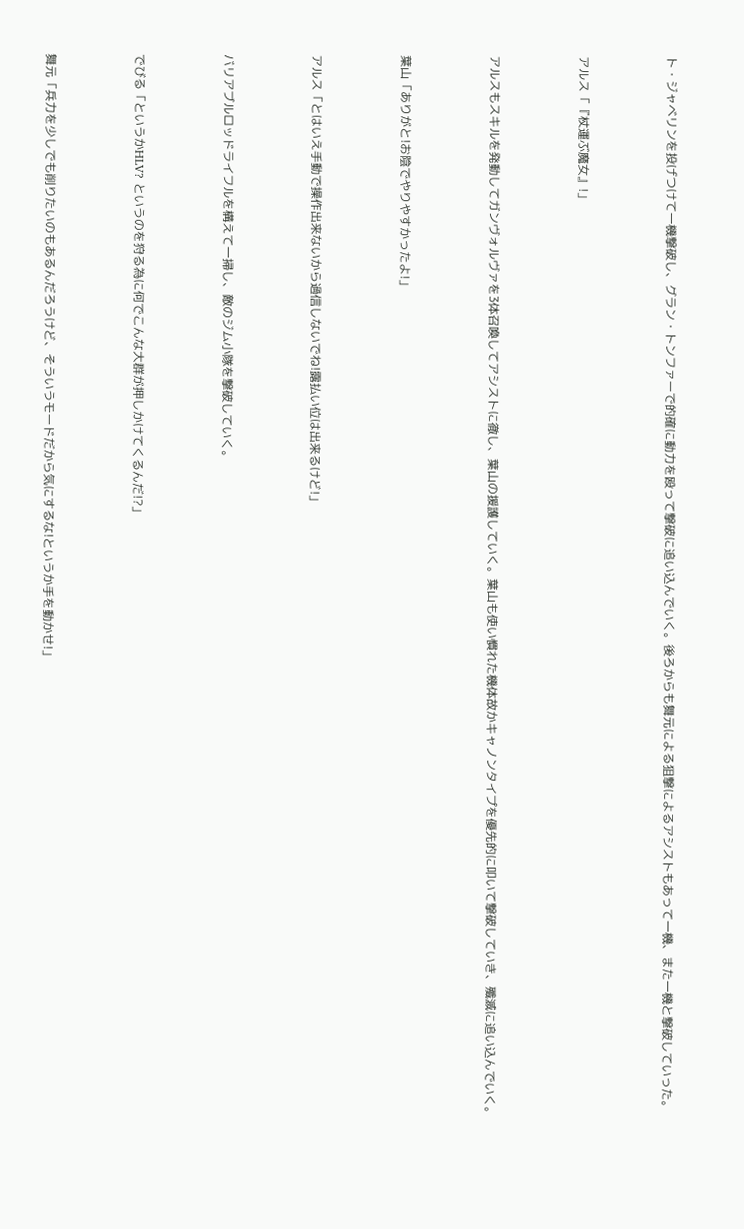ト・ジャベリンを投げつけて一機撃破し、グラン・トンファーで的確に動力を殴って撃破に追い込んでいく。後ろからも舞元による狙撃によるアシストもあって一機、また一機と撃破していった。



アルス「『杖運ぶ魔女』!」



アルスもスキルを発動してガンヴォルヴァを3体召喚してアシストに徹し、葉山の援護していく。葉山も使い慣れた機体故かキャノンタイプを優先的に叩いて撃破していき、殲滅に追い込んでいく。



葉山「ありがと!お陰でやりやすかったよ!」



アルス「とはいえ手動で操作出来ないから過信しないでね!露払い位は出来るけど!」



バリアブルロッドライフルを構えて一掃し、敵のジム小隊を撃破していく。



でびる「というかHLV? というのを狩る為に何でこんな大群が押しかけてくるんだ!?」



舞元「兵力を少しでも削りたいのもあるんだろうけど、そういうモードだから気にするな!というか手を動かせ!」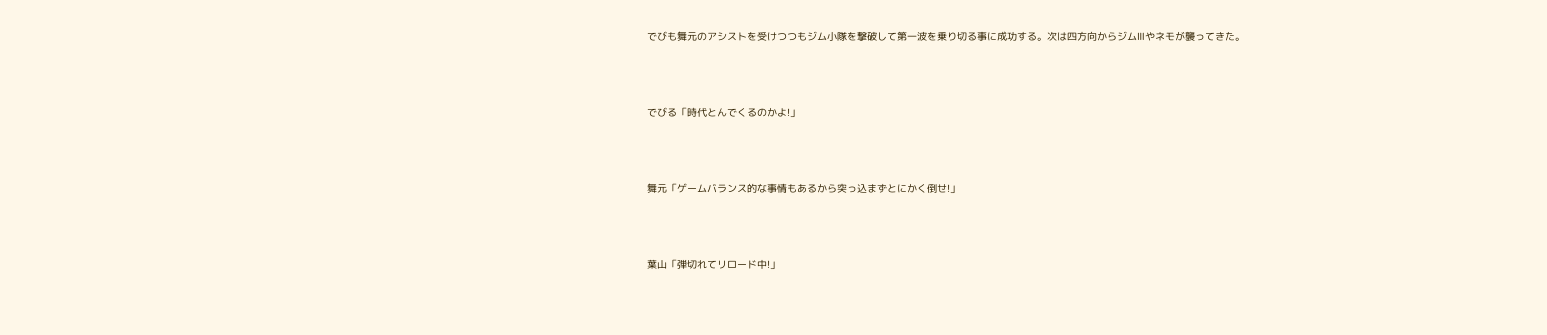でびも舞元のアシストを受けつつもジム小隊を撃破して第一波を乗り切る事に成功する。次は四方向からジムⅢやネモが襲ってきた。



でびる「時代とんでくるのかよ!」



舞元「ゲームバランス的な事情もあるから突っ込まずとにかく倒せ!」



葉山「弾切れてリロード中!」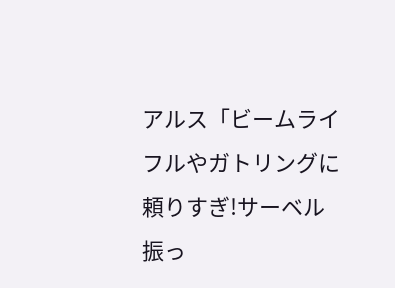アルス「ビームライフルやガトリングに頼りすぎ!サーベル振っ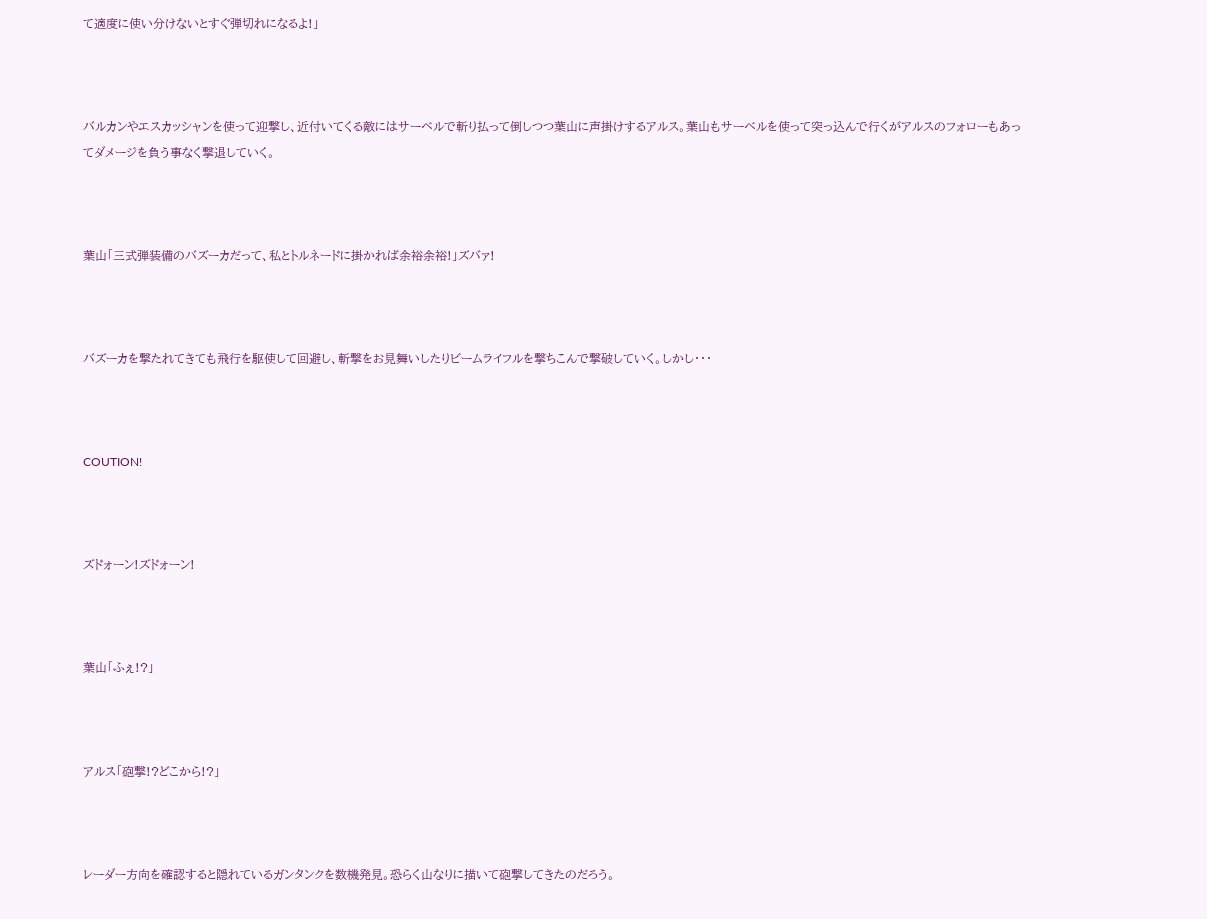て適度に使い分けないとすぐ弾切れになるよ!」



バルカンやエスカッシャンを使って迎撃し、近付いてくる敵にはサーベルで斬り払って倒しつつ葉山に声掛けするアルス。葉山もサーベルを使って突っ込んで行くがアルスのフォローもあってダメージを負う事なく撃退していく。



葉山「三式弾装備のバズーカだって、私とトルネードに掛かれば余裕余裕!」ズバァ!



バズーカを撃たれてきても飛行を駆使して回避し、斬撃をお見舞いしたりビームライフルを撃ちこんで撃破していく。しかし・・・



COUTION!



ズドォーン!ズドォーン!



葉山「ふぇ!?」



アルス「砲撃!?どこから!?」



レーダー方向を確認すると隠れているガンタンクを数機発見。恐らく山なりに描いて砲撃してきたのだろう。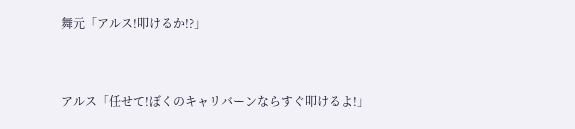舞元「アルス!叩けるか!?」



アルス「任せて!ぼくのキャリバーンならすぐ叩けるよ!」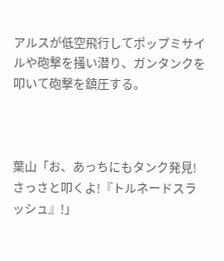アルスが低空飛行してポップミサイルや砲撃を掻い潜り、ガンタンクを叩いて砲撃を鎮圧する。



葉山「お、あっちにもタンク発見!さっさと叩くよ!『トルネードスラッシュ』!」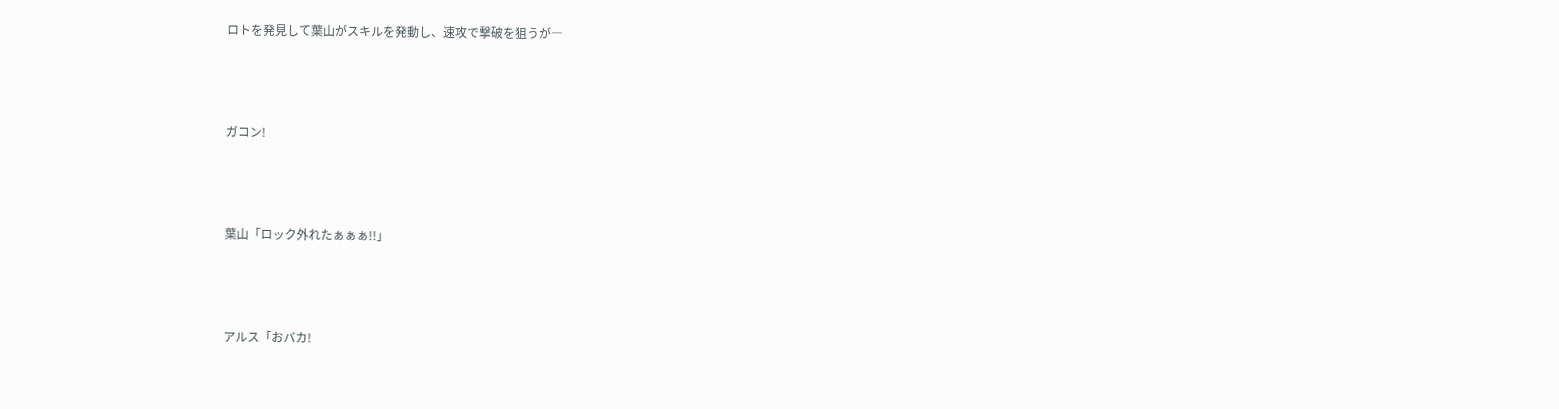ロトを発見して葉山がスキルを発動し、速攻で撃破を狙うが―



ガコン!



葉山「ロック外れたぁぁぁ!!」



アルス「おバカ!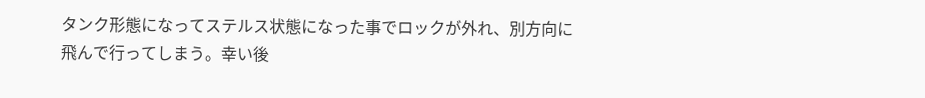タンク形態になってステルス状態になった事でロックが外れ、別方向に飛んで行ってしまう。幸い後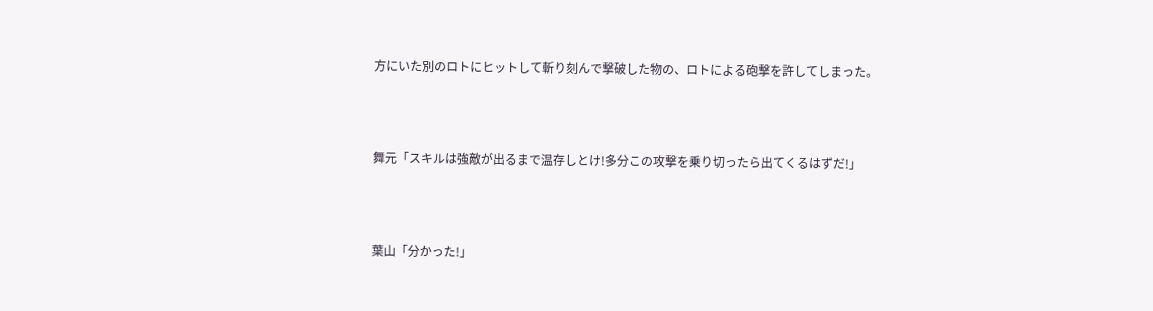方にいた別のロトにヒットして斬り刻んで撃破した物の、ロトによる砲撃を許してしまった。



舞元「スキルは強敵が出るまで温存しとけ!多分この攻撃を乗り切ったら出てくるはずだ!」



葉山「分かった!」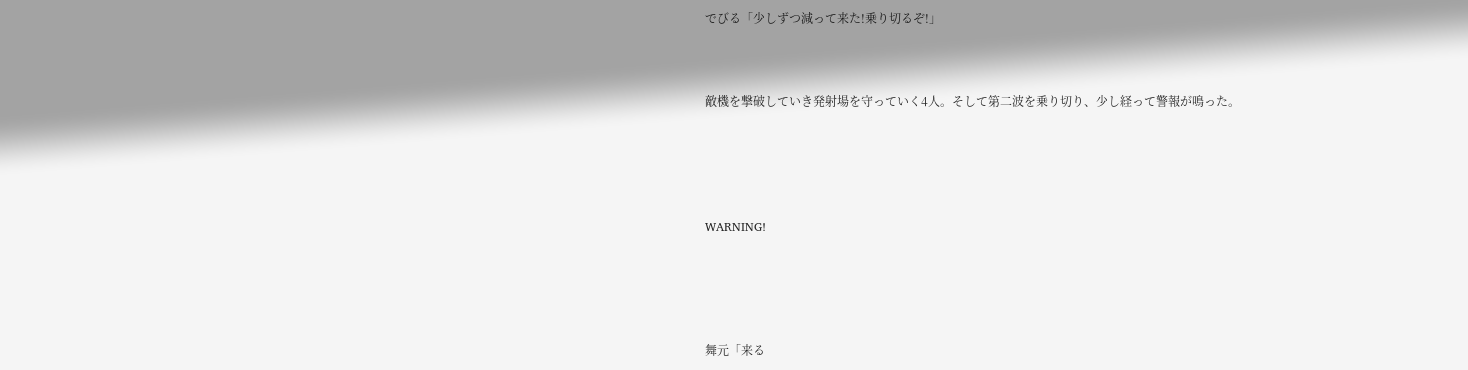でびる「少しずつ減って来た!乗り切るぞ!」



敵機を撃破していき発射場を守っていく4人。そして第二波を乗り切り、少し経って警報が鳴った。





WARNING!





舞元「来る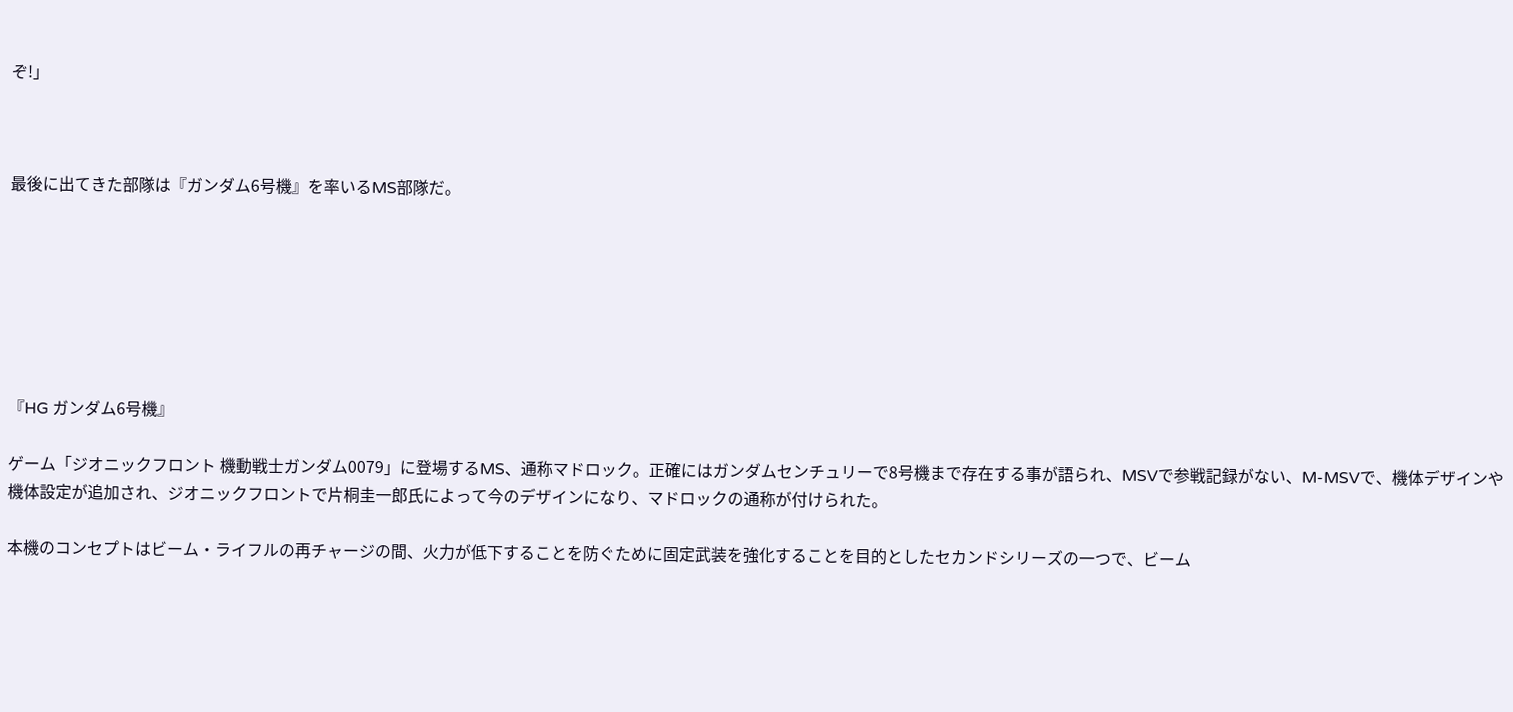ぞ!」



最後に出てきた部隊は『ガンダム6号機』を率いるMS部隊だ。







『HG ガンダム6号機』

ゲーム「ジオニックフロント 機動戦士ガンダム0079」に登場するMS、通称マドロック。正確にはガンダムセンチュリーで8号機まで存在する事が語られ、MSVで参戦記録がない、M-MSVで、機体デザインや機体設定が追加され、ジオニックフロントで片桐圭一郎氏によって今のデザインになり、マドロックの通称が付けられた。

本機のコンセプトはビーム・ライフルの再チャージの間、火力が低下することを防ぐために固定武装を強化することを目的としたセカンドシリーズの一つで、ビーム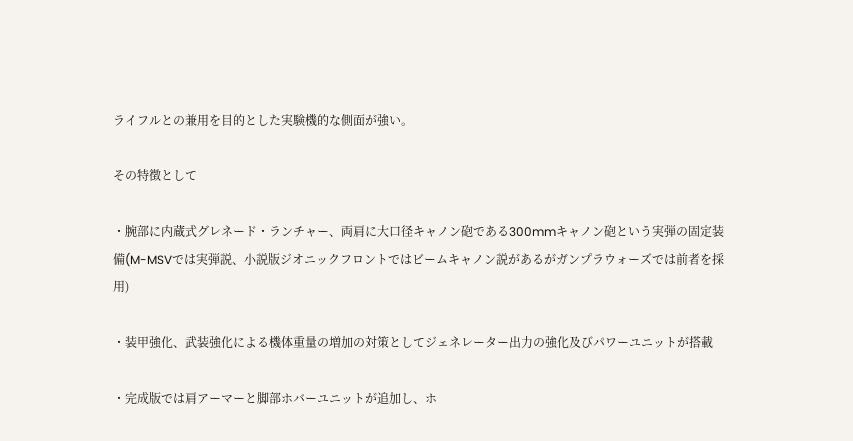ライフルとの兼用を目的とした実験機的な側面が強い。

その特徴として

・腕部に内蔵式グレネード・ランチャー、両肩に大口径キャノン砲である300mmキャノン砲という実弾の固定装備(M-MSVでは実弾説、小説版ジオニックフロントではビームキャノン説があるがガンプラウォーズでは前者を採用)

・装甲強化、武装強化による機体重量の増加の対策としてジェネレーター出力の強化及びパワーユニットが搭載

・完成版では肩アーマーと脚部ホバーユニットが追加し、ホ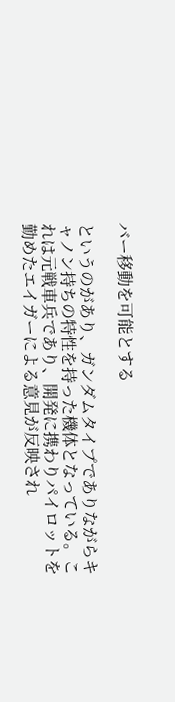バー移動を可能とする

というのがあり、ガンダムタイプでありながらキャノン持ちの特性を持った機体となっている。これは元戦車兵であり、開発に携わりパイロットを勤めたエイガーによる意見が反映され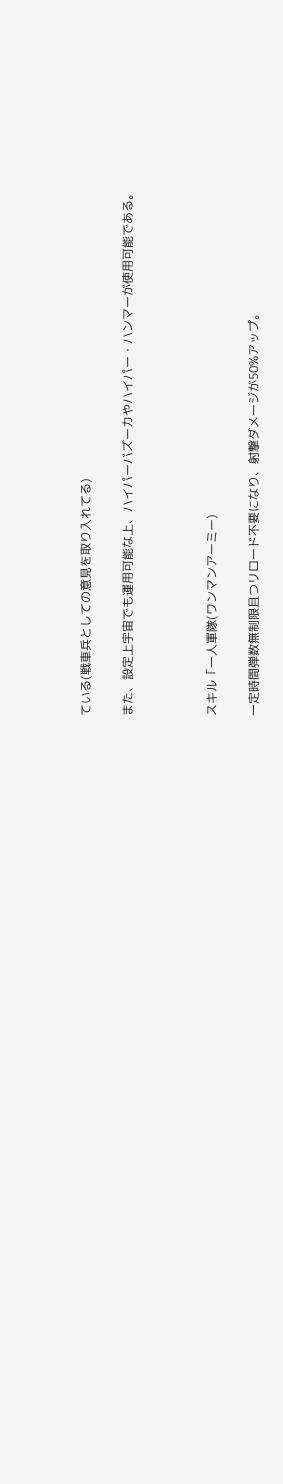ている(戦車兵としての意見を取り入れてる)

また、設定上宇宙でも運用可能な上、ハイパーバズーカやハイパー・ハンマーが使用可能である。



スキル「一人軍隊(ワンマンアーミー)

一定時間弾数無制限且つリロード不要になり、射撃ダメージが50%アップ。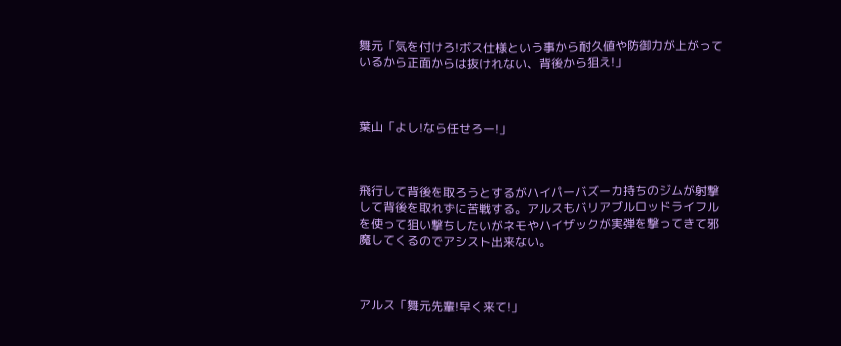舞元「気を付けろ!ボス仕様という事から耐久値や防御力が上がっているから正面からは抜けれない、背後から狙え!」



葉山「よし!なら任せろー!」



飛行して背後を取ろうとするがハイパーバズーカ持ちのジムが射撃して背後を取れずに苦戦する。アルスもバリアブルロッドライフルを使って狙い撃ちしたいがネモやハイザックが実弾を撃ってきて邪魔してくるのでアシスト出来ない。



アルス「舞元先輩!早く来て!」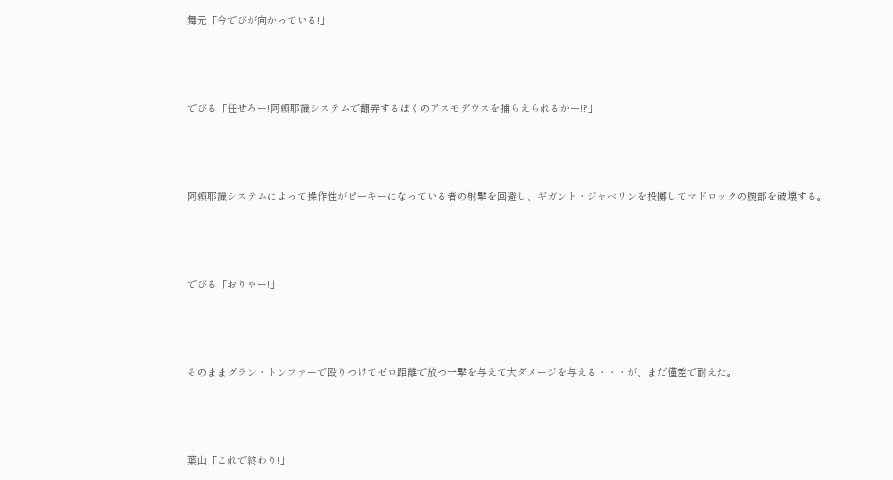舞元「今でびが向かっている!」



でびる「任せろー!阿頼耶識システムで翻弄するぼくのアスモデウスを捕らえられるかー!?」



阿頼耶識システムによって操作性がピーキーになっている者の射撃を回避し、ギガント・ジャベリンを投擲してマドロックの腕部を破壊する。



でびる「おりゃー!」



そのままグラン・トンファーで殴りつけてゼロ距離で放つ一撃を与えて大ダメージを与える・・・が、まだ僅差で耐えた。



葉山「これで終わり!」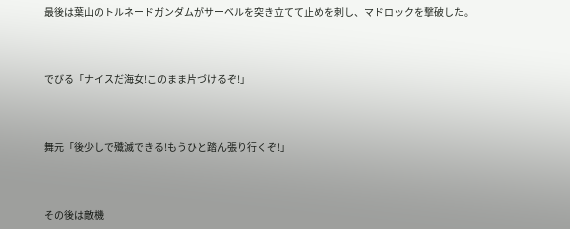最後は葉山のトルネードガンダムがサーベルを突き立てて止めを刺し、マドロックを撃破した。



でびる「ナイスだ海女!このまま片づけるぞ!」



舞元「後少しで殲滅できる!もうひと踏ん張り行くぞ!」



その後は敵機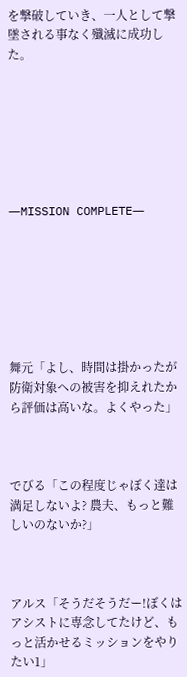を撃破していき、一人として撃墜される事なく殲滅に成功した。







―MISSION COMPLETE―







舞元「よし、時間は掛かったが防衛対象への被害を抑えれたから評価は高いな。よくやった」



でびる「この程度じゃぼく達は満足しないよ? 農夫、もっと難しいのないか?」



アルス「そうだそうだー!ぼくはアシストに専念してたけど、もっと活かせるミッションをやりたい1」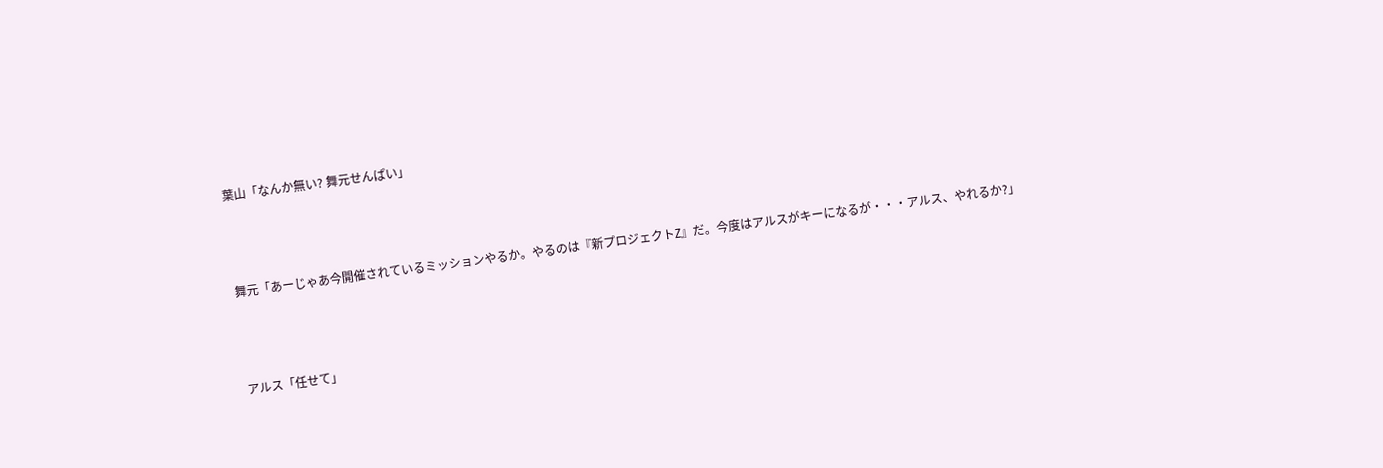葉山「なんか無い? 舞元せんぱい」



舞元「あーじゃあ今開催されているミッションやるか。やるのは『新プロジェクトZ』だ。今度はアルスがキーになるが・・・アルス、やれるか?」



アルス「任せて」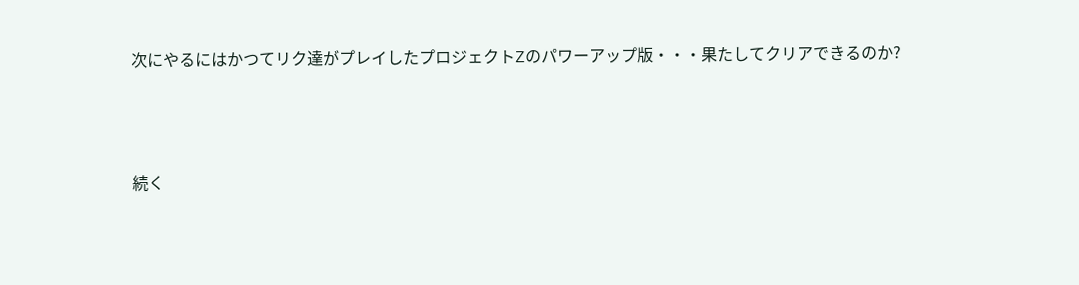次にやるにはかつてリク達がプレイしたプロジェクトZのパワーアップ版・・・果たしてクリアできるのか?



続く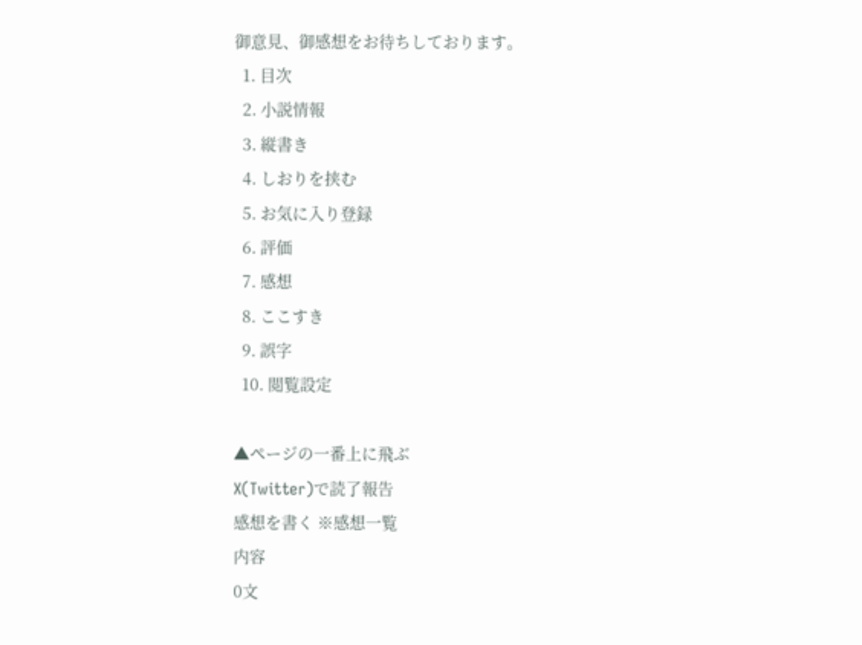御意見、御感想をお待ちしております。
  1. 目次
  2. 小説情報
  3. 縦書き
  4. しおりを挟む
  5. お気に入り登録
  6. 評価
  7. 感想
  8. ここすき
  9. 誤字
  10. 閲覧設定

▲ページの一番上に飛ぶ
X(Twitter)で読了報告
感想を書く ※感想一覧
内容
0文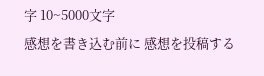字 10~5000文字
感想を書き込む前に 感想を投稿する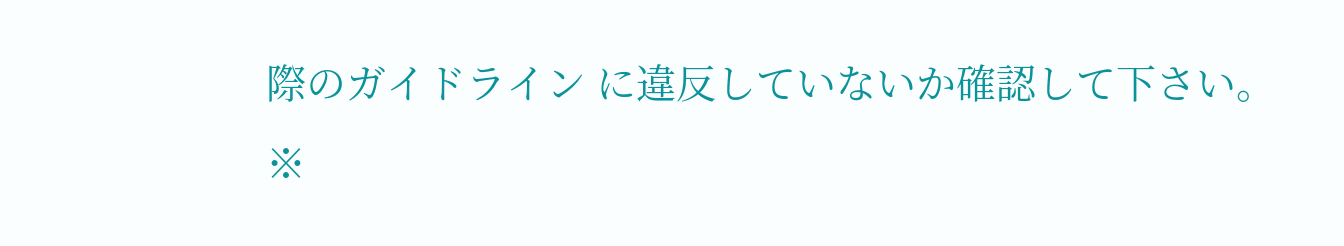際のガイドライン に違反していないか確認して下さい。
※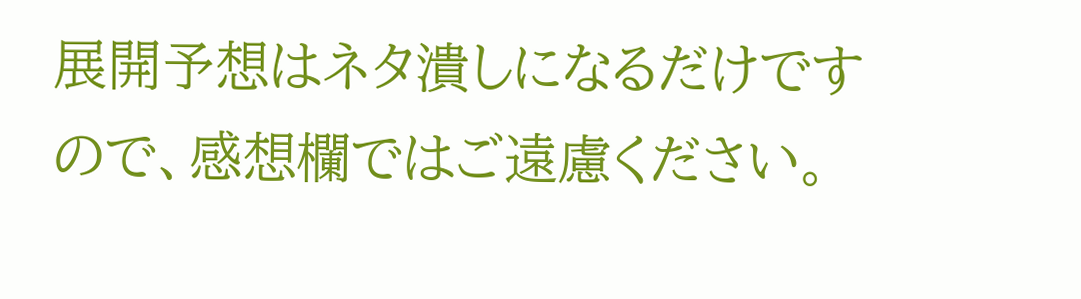展開予想はネタ潰しになるだけですので、感想欄ではご遠慮ください。